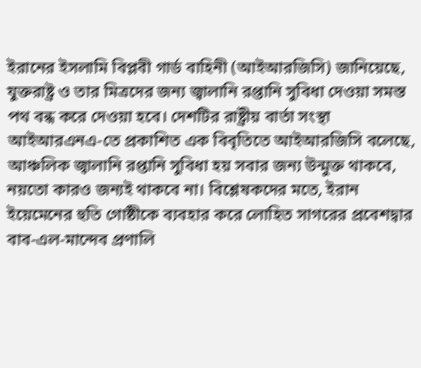ইরানের ইসলামি বিপ্লবী গার্ড বাহিনী (আইআরজিসি) জানিয়েছে, যুক্তরাষ্ট্র ও তার মিত্রদের জন্য জ্বালানি রপ্তানি সুবিধা দেওয়া সমস্ত পথ বন্ধ করে দেওয়া হবে। দেশটির রাষ্ট্রীয় বার্তা সংস্থা আইআরএনএ-তে প্রকাশিত এক বিবৃতিতে আইআরজিসি বলেছে, আঞ্চলিক জ্বালানি রপ্তানি সুবিধা হয় সবার জন্য উন্মুক্ত থাকবে, নয়তো কারও জন্যই থাকবে না। বিশ্লেষকদের মতে, ইরান ইয়েমেনের হুতি গোষ্ঠীকে ব্যবহার করে লোহিত সাগরের প্রবেশদ্বার বাব-এল-মান্দেব প্রণালি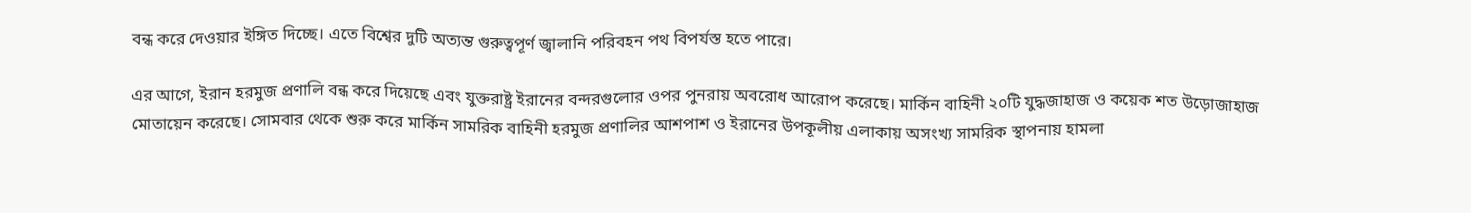বন্ধ করে দেওয়ার ইঙ্গিত দিচ্ছে। এতে বিশ্বের দুটি অত্যন্ত গুরুত্বপূর্ণ জ্বালানি পরিবহন পথ বিপর্যস্ত হতে পারে।

এর আগে, ইরান হরমুজ প্রণালি বন্ধ করে দিয়েছে এবং যুক্তরাষ্ট্র ইরানের বন্দরগুলোর ওপর পুনরায় অবরোধ আরোপ করেছে। মার্কিন বাহিনী ২০টি যুদ্ধজাহাজ ও কয়েক শত উড়োজাহাজ মোতায়েন করেছে। সোমবার থেকে শুরু করে মার্কিন সামরিক বাহিনী হরমুজ প্রণালির আশপাশ ও ইরানের উপকূলীয় এলাকায় অসংখ্য সামরিক স্থাপনায় হামলা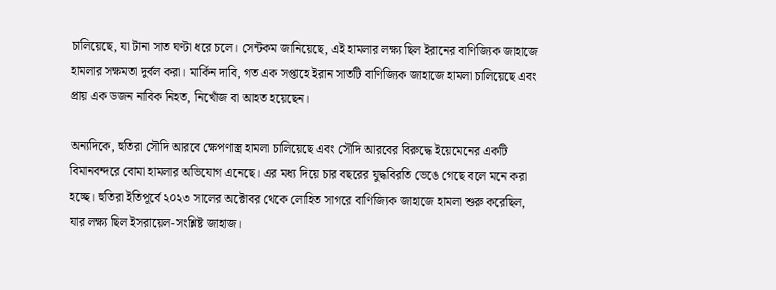চালিয়েছে, যা টানা সাত ঘণ্টা ধরে চলে। সেন্টকম জানিয়েছে, এই হামলার লক্ষ্য ছিল ইরানের বাণিজ্যিক জাহাজে হামলার সক্ষমতা দুর্বল করা। মার্কিন দাবি, গত এক সপ্তাহে ইরান সাতটি বাণিজ্যিক জাহাজে হামলা চালিয়েছে এবং প্রায় এক ডজন নাবিক নিহত, নিখোঁজ বা আহত হয়েছেন।

অন্যদিকে, হুতিরা সৌদি আরবে ক্ষেপণাস্ত্র হামলা চালিয়েছে এবং সৌদি আরবের বিরুদ্ধে ইয়েমেনের একটি বিমানবন্দরে বোমা হামলার অভিযোগ এনেছে। এর মধ্য দিয়ে চার বছরের যুদ্ধবিরতি ভেঙে গেছে বলে মনে করা হচ্ছে। হুতিরা ইতিপূর্বে ২০২৩ সালের অক্টোবর থেকে লোহিত সাগরে বাণিজ্যিক জাহাজে হামলা শুরু করেছিল, যার লক্ষ্য ছিল ইসরায়েল-সংশ্লিষ্ট জাহাজ।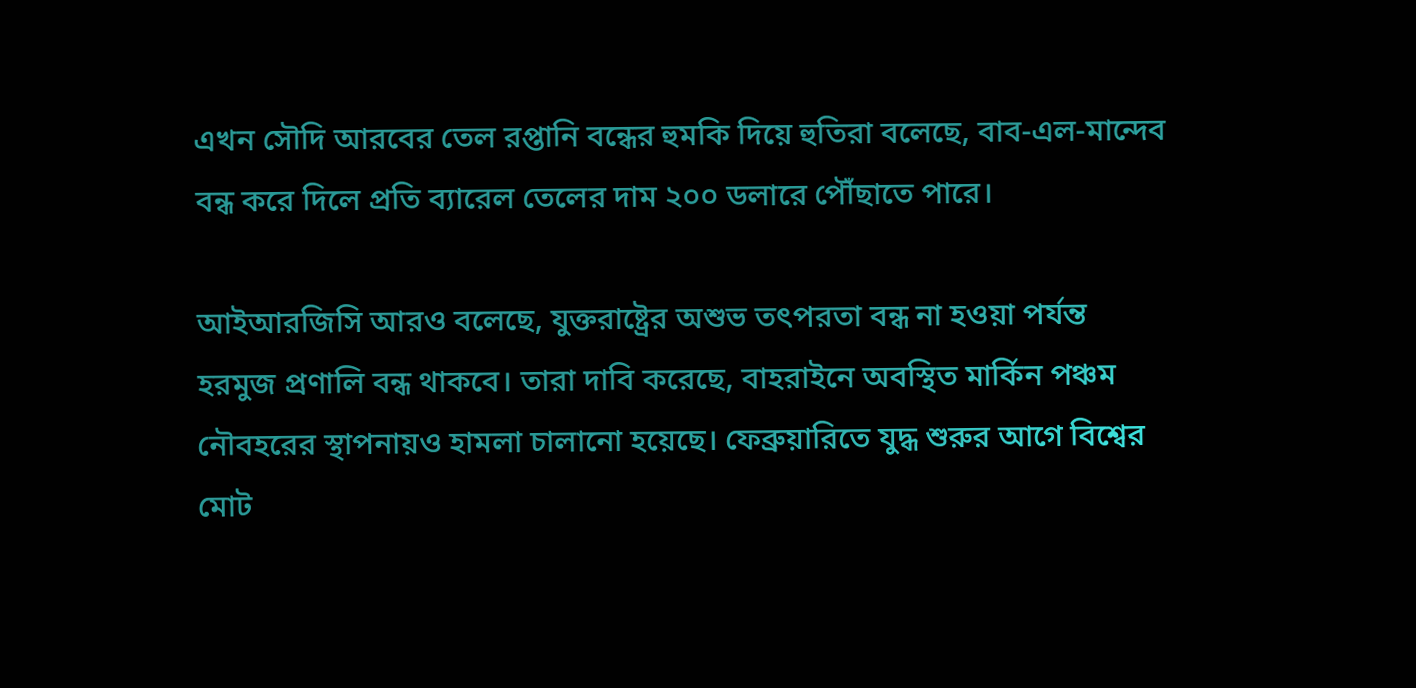এখন সৌদি আরবের তেল রপ্তানি বন্ধের হুমকি দিয়ে হুতিরা বলেছে, বাব-এল-মান্দেব বন্ধ করে দিলে প্রতি ব্যারেল তেলের দাম ২০০ ডলারে পৌঁছাতে পারে।

আইআরজিসি আরও বলেছে, যুক্তরাষ্ট্রের অশুভ তৎপরতা বন্ধ না হওয়া পর্যন্ত হরমুজ প্রণালি বন্ধ থাকবে। তারা দাবি করেছে, বাহরাইনে অবস্থিত মার্কিন পঞ্চম নৌবহরের স্থাপনায়ও হামলা চালানো হয়েছে। ফেব্রুয়ারিতে যুদ্ধ শুরুর আগে বিশ্বের মোট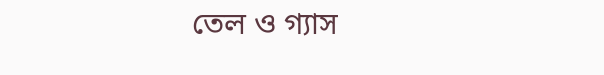তেল ও গ্যাস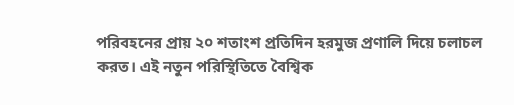পরিবহনের প্রায় ২০ শতাংশ প্রতিদিন হরমুজ প্রণালি দিয়ে চলাচল করত। এই নতুন পরিস্থিতিতে বৈশ্বিক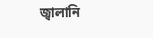জ্বালানি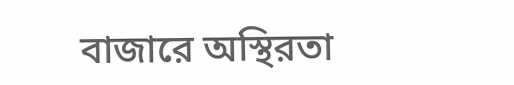বাজারে অস্থিরতা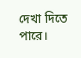দেখা দিতে পারে।